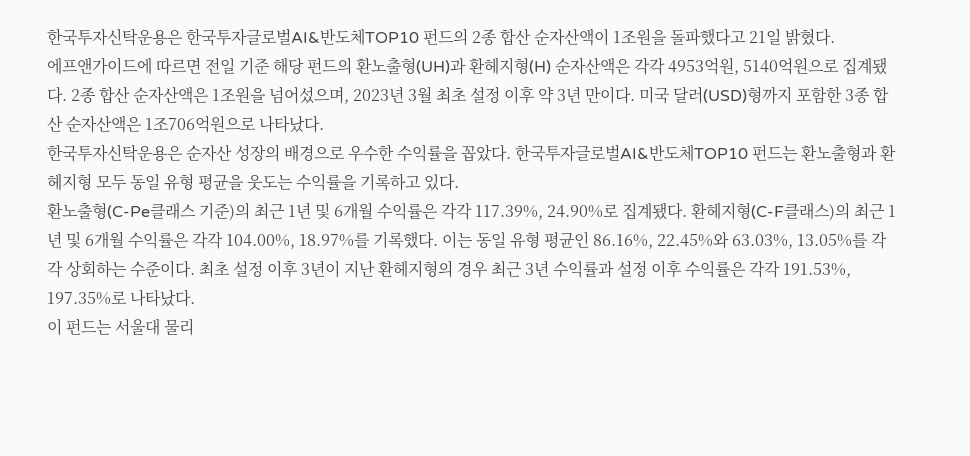한국투자신탁운용은 한국투자글로벌AI&반도체TOP10 펀드의 2종 합산 순자산액이 1조원을 돌파했다고 21일 밝혔다.
에프앤가이드에 따르면 전일 기준 해당 펀드의 환노출형(UH)과 환헤지형(H) 순자산액은 각각 4953억원, 5140억원으로 집계됐다. 2종 합산 순자산액은 1조원을 넘어섰으며, 2023년 3월 최초 설정 이후 약 3년 만이다. 미국 달러(USD)형까지 포함한 3종 합산 순자산액은 1조706억원으로 나타났다.
한국투자신탁운용은 순자산 성장의 배경으로 우수한 수익률을 꼽았다. 한국투자글로벌AI&반도체TOP10 펀드는 환노출형과 환헤지형 모두 동일 유형 평균을 웃도는 수익률을 기록하고 있다.
환노출형(C-Pe클래스 기준)의 최근 1년 및 6개월 수익률은 각각 117.39%, 24.90%로 집계됐다. 환헤지형(C-F클래스)의 최근 1년 및 6개월 수익률은 각각 104.00%, 18.97%를 기록했다. 이는 동일 유형 평균인 86.16%, 22.45%와 63.03%, 13.05%를 각각 상회하는 수준이다. 최초 설정 이후 3년이 지난 환헤지형의 경우 최근 3년 수익률과 설정 이후 수익률은 각각 191.53%, 197.35%로 나타났다.
이 펀드는 서울대 물리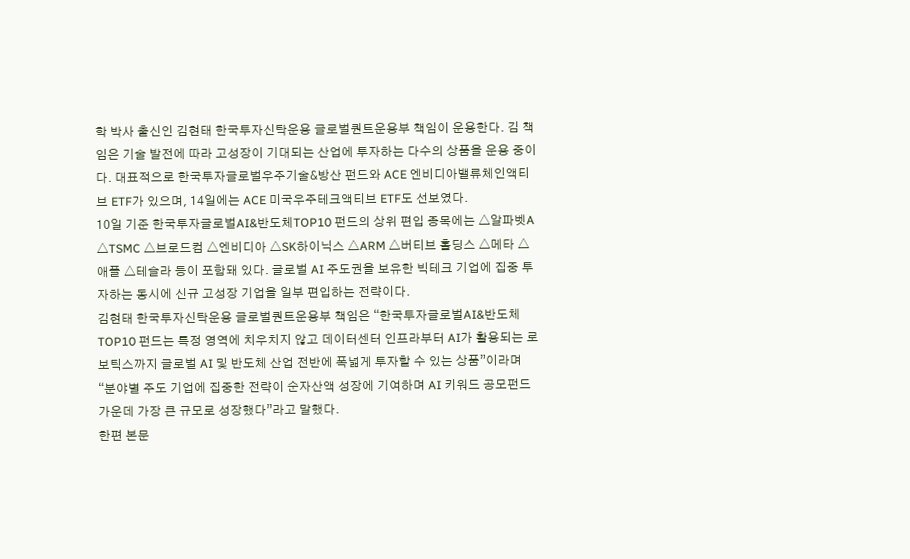학 박사 출신인 김현태 한국투자신탁운용 글로벌퀀트운용부 책임이 운용한다. 김 책임은 기술 발전에 따라 고성장이 기대되는 산업에 투자하는 다수의 상품을 운용 중이다. 대표적으로 한국투자글로벌우주기술&방산 펀드와 ACE 엔비디아밸류체인액티브 ETF가 있으며, 14일에는 ACE 미국우주테크액티브 ETF도 선보였다.
10일 기준 한국투자글로벌AI&반도체TOP10 펀드의 상위 편입 종목에는 △알파벳A △TSMC △브로드컴 △엔비디아 △SK하이닉스 △ARM △버티브 홀딩스 △메타 △애플 △테슬라 등이 포함돼 있다. 글로벌 AI 주도권을 보유한 빅테크 기업에 집중 투자하는 동시에 신규 고성장 기업을 일부 편입하는 전략이다.
김현태 한국투자신탁운용 글로벌퀀트운용부 책임은 “한국투자글로벌AI&반도체TOP10 펀드는 특정 영역에 치우치지 않고 데이터센터 인프라부터 AI가 활용되는 로보틱스까지 글로벌 AI 및 반도체 산업 전반에 폭넓게 투자할 수 있는 상품”이라며 “분야별 주도 기업에 집중한 전략이 순자산액 성장에 기여하며 AI 키워드 공모펀드 가운데 가장 큰 규모로 성장했다”라고 말했다.
한편 본문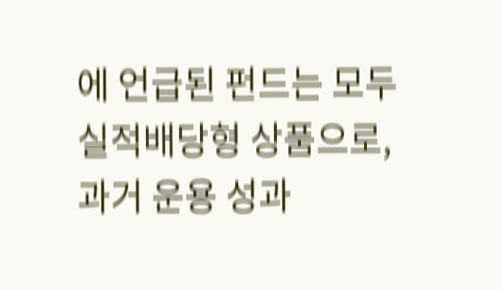에 언급된 펀드는 모두 실적배당형 상품으로, 과거 운용 성과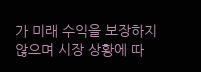가 미래 수익을 보장하지 않으며 시장 상황에 따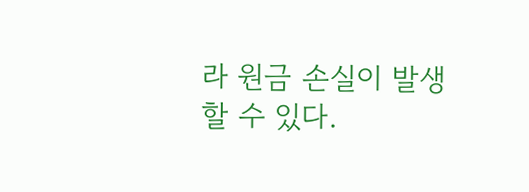라 원금 손실이 발생할 수 있다.